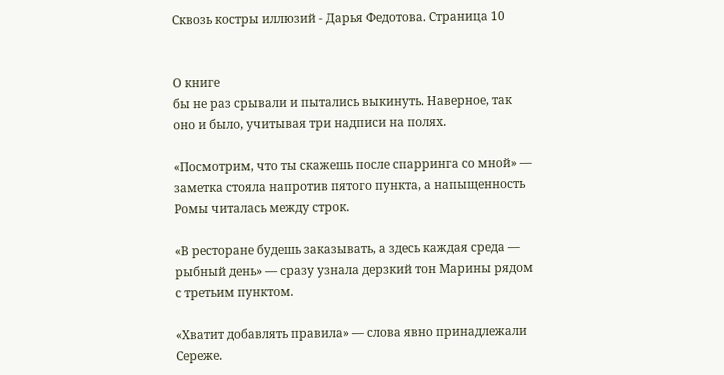Сквозь костры иллюзий - Дарья Федотова. Страница 10


О книге
бы не раз срывали и пытались выкинуть. Наверное, так оно и было, учитывая три надписи на полях.

«Посмотрим, что ты скажешь после спарринга со мной» — заметка стояла напротив пятого пункта, а напыщенность Ромы читалась между строк.

«В ресторане будешь заказывать, а здесь каждая среда — рыбный день» — сразу узнала дерзкий тон Марины рядом с третьим пунктом.

«Хватит добавлять правила» — слова явно принадлежали Сереже.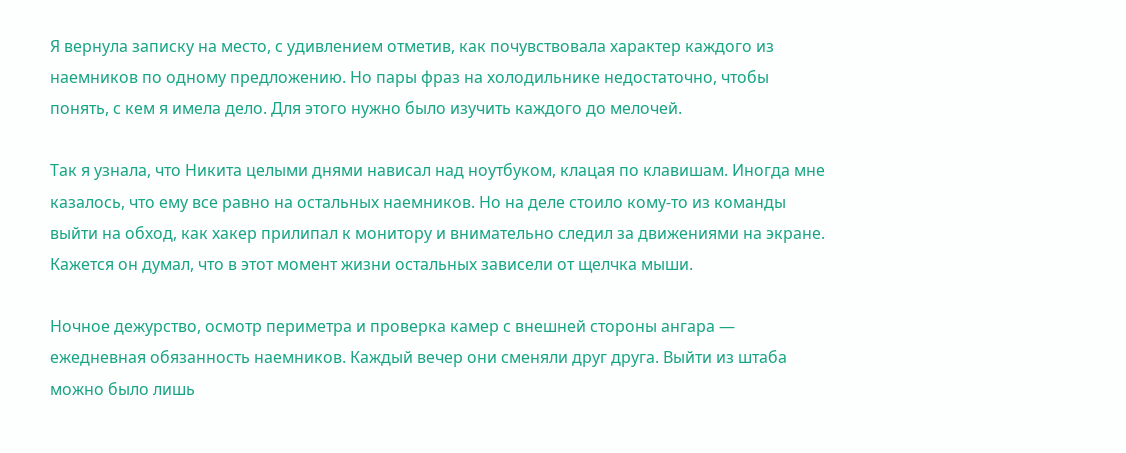Я вернула записку на место, с удивлением отметив, как почувствовала характер каждого из наемников по одному предложению. Но пары фраз на холодильнике недостаточно, чтобы понять, с кем я имела дело. Для этого нужно было изучить каждого до мелочей.

Так я узнала, что Никита целыми днями нависал над ноутбуком, клацая по клавишам. Иногда мне казалось, что ему все равно на остальных наемников. Но на деле стоило кому-то из команды выйти на обход, как хакер прилипал к монитору и внимательно следил за движениями на экране. Кажется он думал, что в этот момент жизни остальных зависели от щелчка мыши.

Ночное дежурство, осмотр периметра и проверка камер с внешней стороны ангара — ежедневная обязанность наемников. Каждый вечер они сменяли друг друга. Выйти из штаба можно было лишь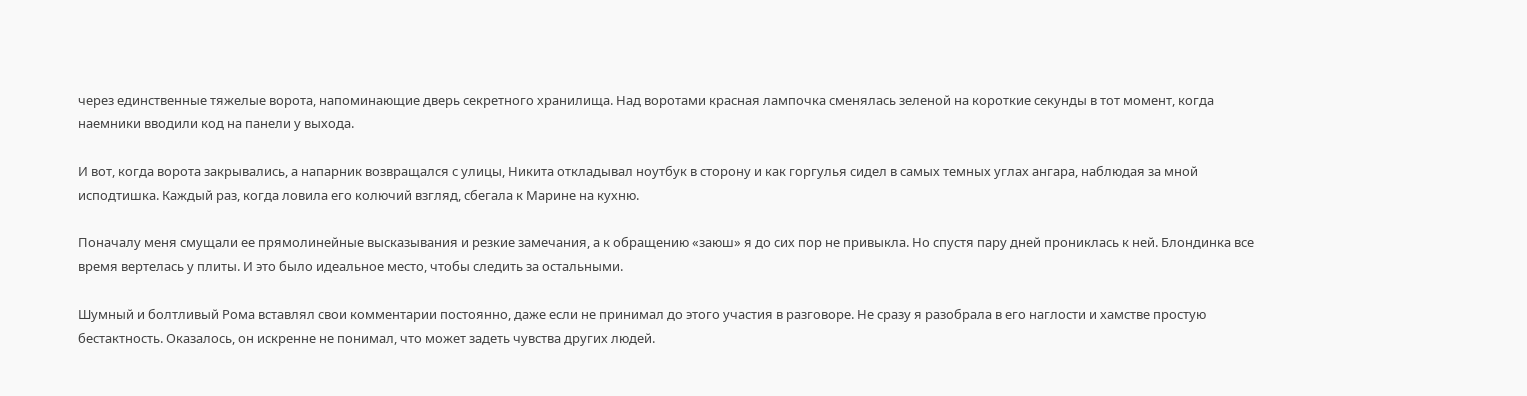через единственные тяжелые ворота, напоминающие дверь секретного хранилища. Над воротами красная лампочка сменялась зеленой на короткие секунды в тот момент, когда наемники вводили код на панели у выхода.

И вот, когда ворота закрывались, а напарник возвращался с улицы, Никита откладывал ноутбук в сторону и как горгулья сидел в самых темных углах ангара, наблюдая за мной исподтишка. Каждый раз, когда ловила его колючий взгляд, сбегала к Марине на кухню.

Поначалу меня смущали ее прямолинейные высказывания и резкие замечания, а к обращению «заюш» я до сих пор не привыкла. Но спустя пару дней прониклась к ней. Блондинка все время вертелась у плиты. И это было идеальное место, чтобы следить за остальными.

Шумный и болтливый Рома вставлял свои комментарии постоянно, даже если не принимал до этого участия в разговоре. Не сразу я разобрала в его наглости и хамстве простую бестактность. Оказалось, он искренне не понимал, что может задеть чувства других людей.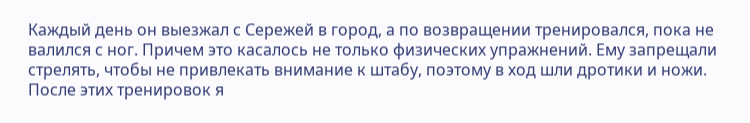Каждый день он выезжал с Сережей в город, а по возвращении тренировался, пока не валился с ног. Причем это касалось не только физических упражнений. Ему запрещали стрелять, чтобы не привлекать внимание к штабу, поэтому в ход шли дротики и ножи. После этих тренировок я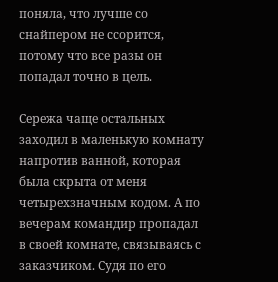поняла, что лучше со снайпером не ссорится, потому что все разы он попадал точно в цель.

Сережа чаще остальных заходил в маленькую комнату напротив ванной, которая была скрыта от меня четырехзначным кодом. А по вечерам командир пропадал в своей комнате, связываясь с заказчиком. Судя по его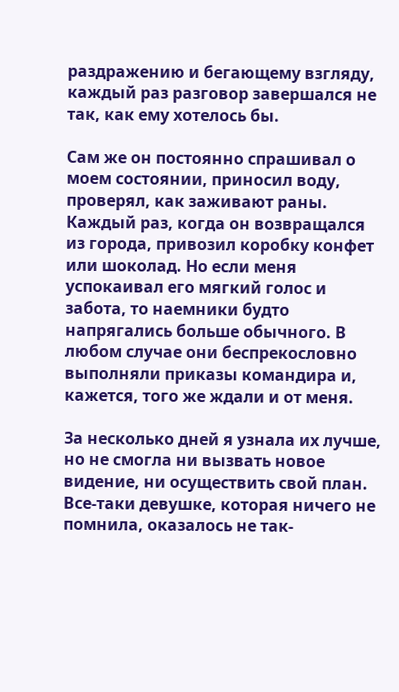раздражению и бегающему взгляду, каждый раз разговор завершался не так, как ему хотелось бы.

Сам же он постоянно спрашивал о моем состоянии, приносил воду, проверял, как заживают раны. Каждый раз, когда он возвращался из города, привозил коробку конфет или шоколад. Но если меня успокаивал его мягкий голос и забота, то наемники будто напрягались больше обычного. В любом случае они беспрекословно выполняли приказы командира и, кажется, того же ждали и от меня.

За несколько дней я узнала их лучше, но не смогла ни вызвать новое видение, ни осуществить свой план. Все-таки девушке, которая ничего не помнила, оказалось не так-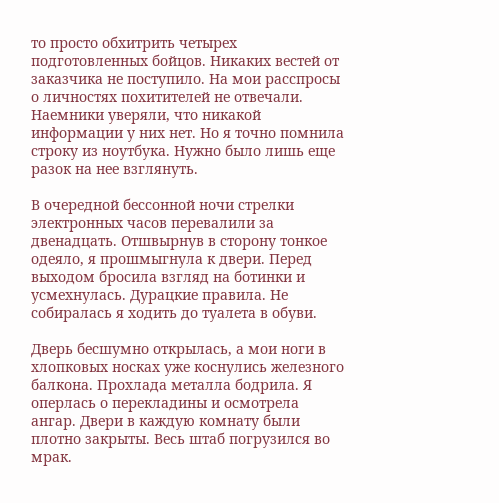то просто обхитрить четырех подготовленных бойцов. Никаких вестей от заказчика не поступило. На мои расспросы о личностях похитителей не отвечали. Наемники уверяли, что никакой информации у них нет. Но я точно помнила строку из ноутбука. Нужно было лишь еще разок на нее взглянуть.

В очередной бессонной ночи стрелки электронных часов перевалили за двенадцать. Отшвырнув в сторону тонкое одеяло, я прошмыгнула к двери. Перед выходом бросила взгляд на ботинки и усмехнулась. Дурацкие правила. Не собиралась я ходить до туалета в обуви.

Дверь бесшумно открылась, а мои ноги в хлопковых носках уже коснулись железного балкона. Прохлада металла бодрила. Я оперлась о перекладины и осмотрела ангар. Двери в каждую комнату были плотно закрыты. Весь штаб погрузился во мрак.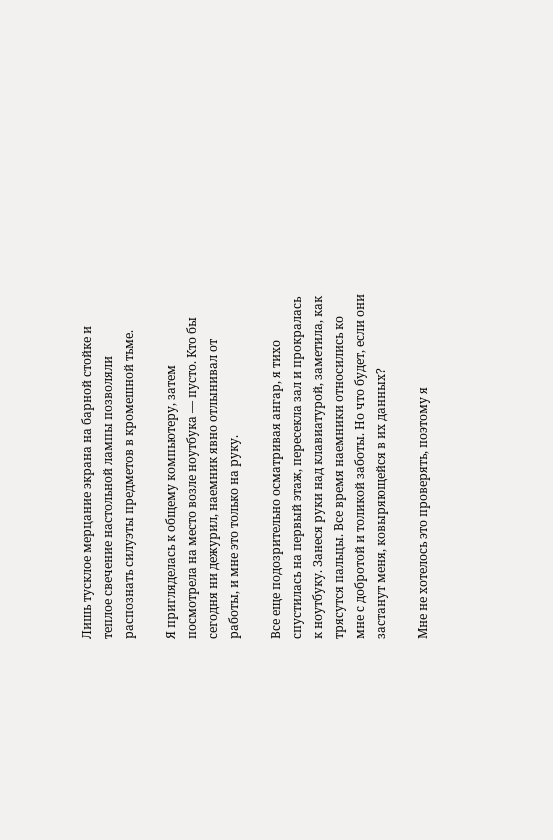Лишь тусклое мерцание экрана на барной стойке и теплое свечение настольной лампы позволяли распознать силуэты предметов в кромешной тьме.

Я пригляделась к общему компьютеру, затем посмотрела на место возле ноутбука — пусто. Кто бы сегодня ни дежурил, наемник явно отлынивал от работы, и мне это только на руку.

Все еще подозрительно осматривая ангар, я тихо спустилась на первый этаж, пересекла зал и прокралась к ноутбуку. Занеся руки над клавиатурой, заметила, как трясутся пальцы. Все время наемники относились ко мне с добротой и толикой заботы. Но что будет, если они застанут меня, ковыряющейся в их данных?

Мне не хотелось это проверять, поэтому я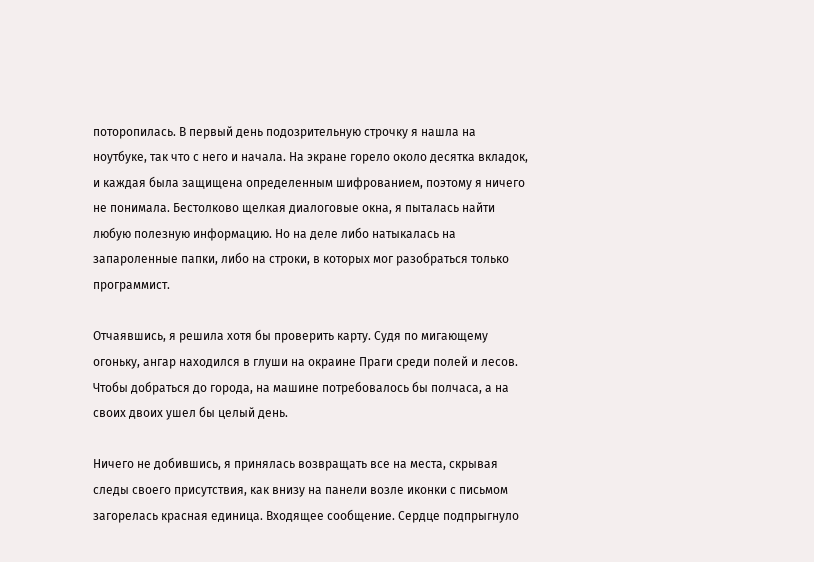поторопилась. В первый день подозрительную строчку я нашла на ноутбуке, так что с него и начала. На экране горело около десятка вкладок, и каждая была защищена определенным шифрованием, поэтому я ничего не понимала. Бестолково щелкая диалоговые окна, я пыталась найти любую полезную информацию. Но на деле либо натыкалась на запароленные папки, либо на строки, в которых мог разобраться только программист.

Отчаявшись, я решила хотя бы проверить карту. Судя по мигающему огоньку, ангар находился в глуши на окраине Праги среди полей и лесов. Чтобы добраться до города, на машине потребовалось бы полчаса, а на своих двоих ушел бы целый день.

Ничего не добившись, я принялась возвращать все на места, скрывая следы своего присутствия, как внизу на панели возле иконки с письмом загорелась красная единица. Входящее сообщение. Сердце подпрыгнуло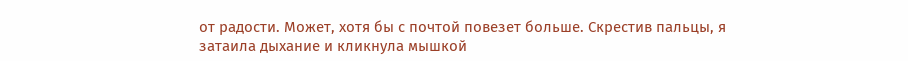от радости. Может, хотя бы с почтой повезет больше. Скрестив пальцы, я затаила дыхание и кликнула мышкой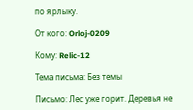по ярлыку.

От кого: Orloj-0209

Кому: Relic-12

Тема письма: Без темы

Письмо: Лес уже горит. Деревья не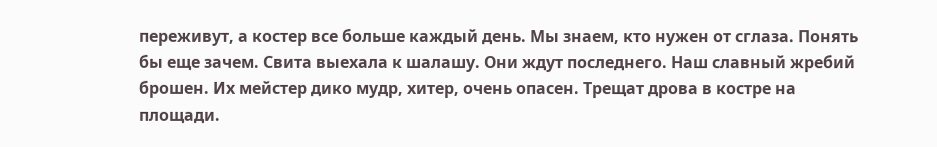переживут, а костер все больше каждый день. Мы знаем, кто нужен от сглаза. Понять бы еще зачем. Свита выехала к шалашу. Они ждут последнего. Наш славный жребий брошен. Их мейстер дико мудр, хитер, очень опасен. Трещат дрова в костре на площади.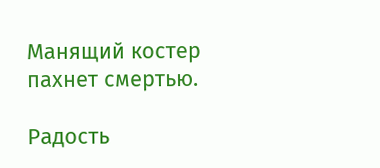Манящий костер пахнет смертью.

Радость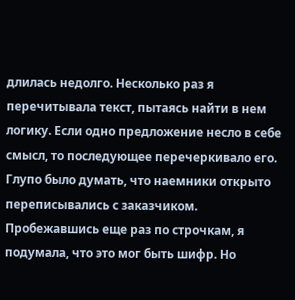длилась недолго. Несколько раз я перечитывала текст, пытаясь найти в нем логику. Если одно предложение несло в себе смысл, то последующее перечеркивало его. Глупо было думать, что наемники открыто переписывались с заказчиком. Пробежавшись еще раз по строчкам, я подумала, что это мог быть шифр. Но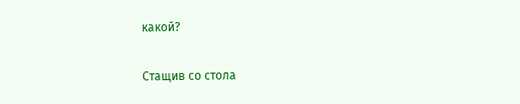какой?

Стащив со стола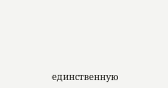единственную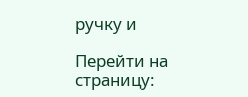ручку и

Перейти на страницу: